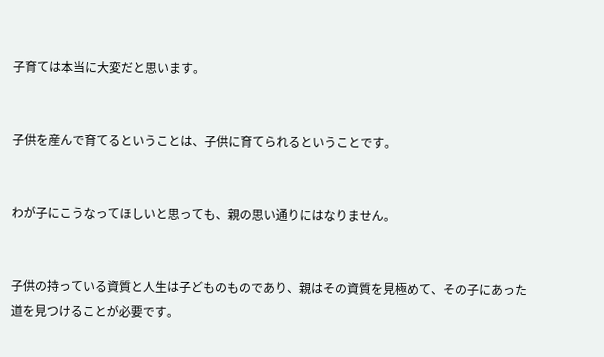子育ては本当に大変だと思います。


子供を産んで育てるということは、子供に育てられるということです。


わが子にこうなってほしいと思っても、親の思い通りにはなりません。


子供の持っている資質と人生は子どものものであり、親はその資質を見極めて、その子にあった道を見つけることが必要です。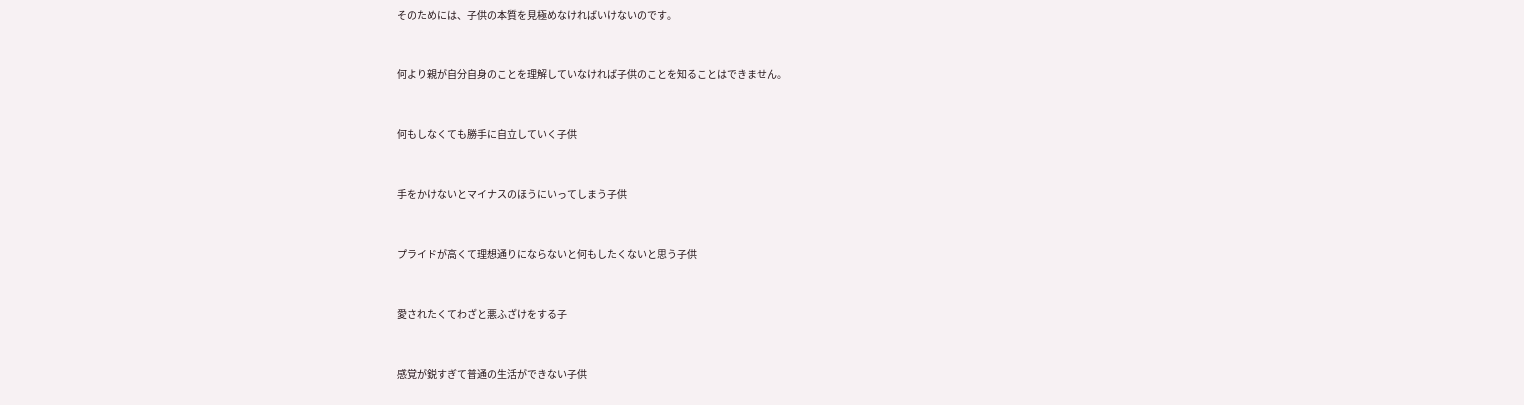そのためには、子供の本質を見極めなければいけないのです。


何より親が自分自身のことを理解していなければ子供のことを知ることはできません。


何もしなくても勝手に自立していく子供


手をかけないとマイナスのほうにいってしまう子供


プライドが高くて理想通りにならないと何もしたくないと思う子供


愛されたくてわざと悪ふざけをする子


感覚が鋭すぎて普通の生活ができない子供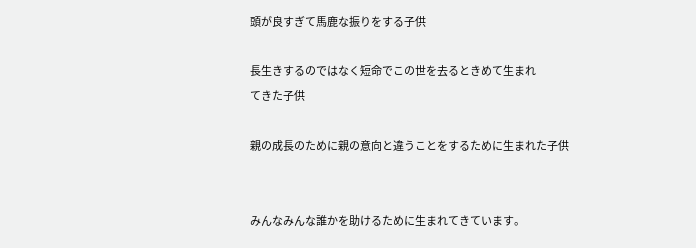頭が良すぎて馬鹿な振りをする子供

長生きするのではなく短命でこの世を去るときめて生まれ
てきた子供

親の成長のために親の意向と違うことをするために生まれた子供


みんなみんな誰かを助けるために生まれてきています。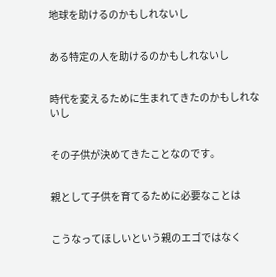地球を助けるのかもしれないし


ある特定の人を助けるのかもしれないし


時代を変えるために生まれてきたのかもしれないし


その子供が決めてきたことなのです。


親として子供を育てるために必要なことは


こうなってほしいという親のエゴではなく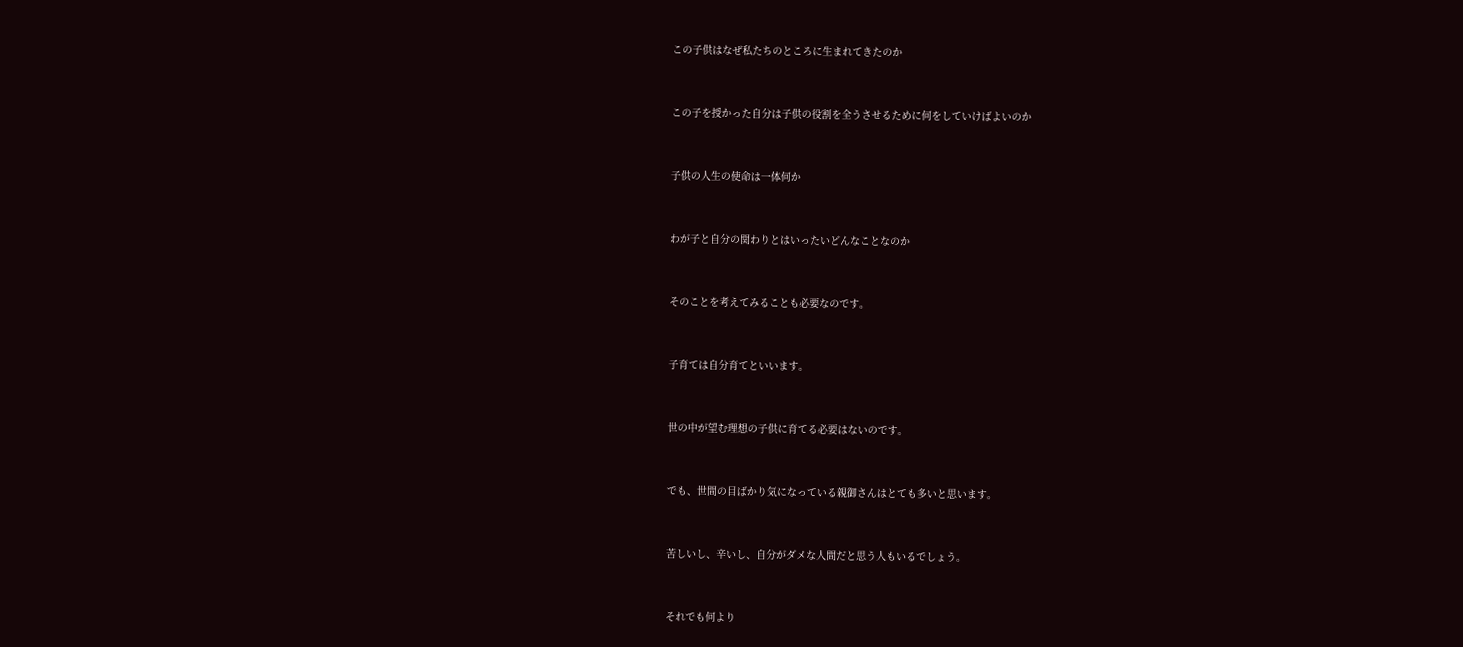この子供はなぜ私たちのところに生まれてきたのか


この子を授かった自分は子供の役割を全うさせるために何をしていけばよいのか


子供の人生の使命は一体何か


わが子と自分の関わりとはいったいどんなことなのか


そのことを考えてみることも必要なのです。


子育ては自分育てといいます。


世の中が望む理想の子供に育てる必要はないのです。


でも、世間の目ばかり気になっている親御さんはとても多いと思います。


苦しいし、辛いし、自分がダメな人間だと思う人もいるでしょう。


それでも何より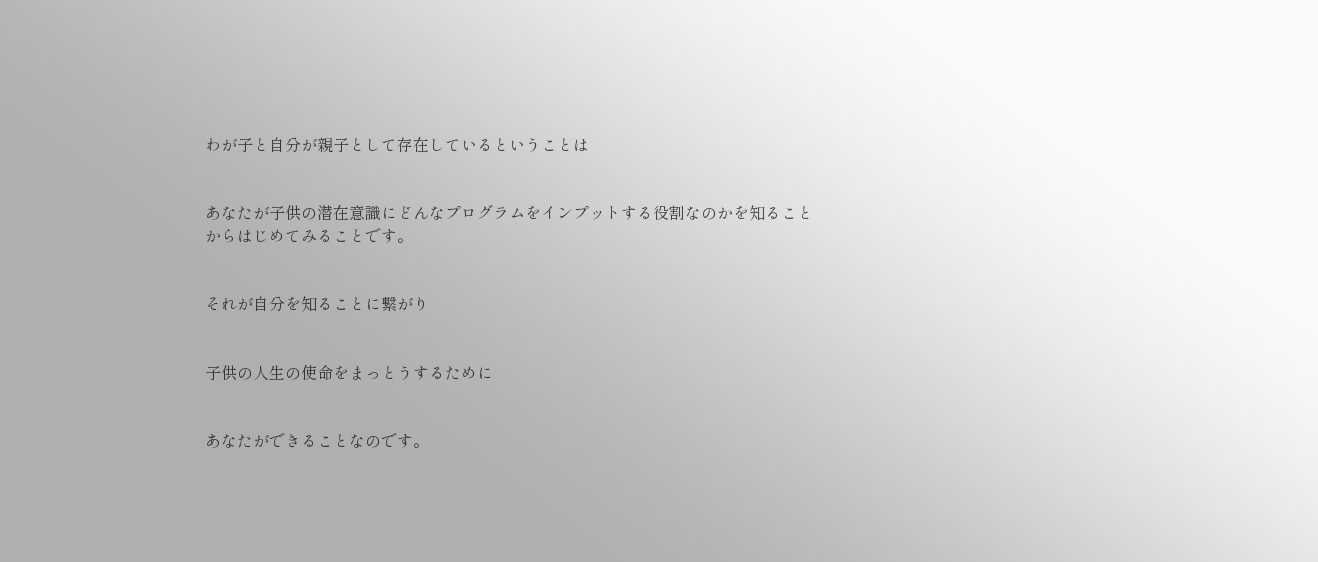わが子と自分が親子として存在しているということは


あなたが子供の潜在意識にどんなプログラムをインプットする役割なのかを知ることからはじめてみることです。


それが自分を知ることに繋がり


子供の人生の使命をまっとうするために


あなたができることなのです。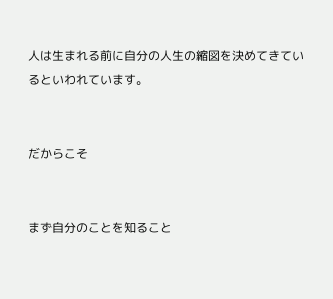人は生まれる前に自分の人生の縮図を決めてきているといわれています。


だからこそ


まず自分のことを知ること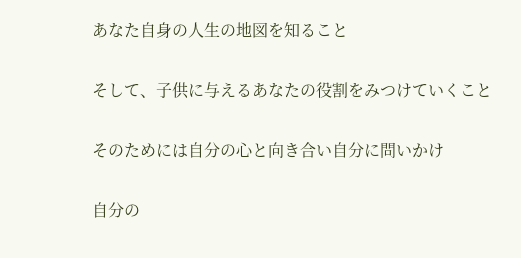あなた自身の人生の地図を知ること


そして、子供に与えるあなたの役割をみつけていくこと


そのためには自分の心と向き合い自分に問いかけ


自分の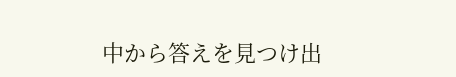中から答えを見つけ出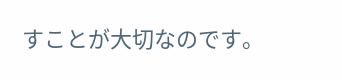すことが大切なのです。